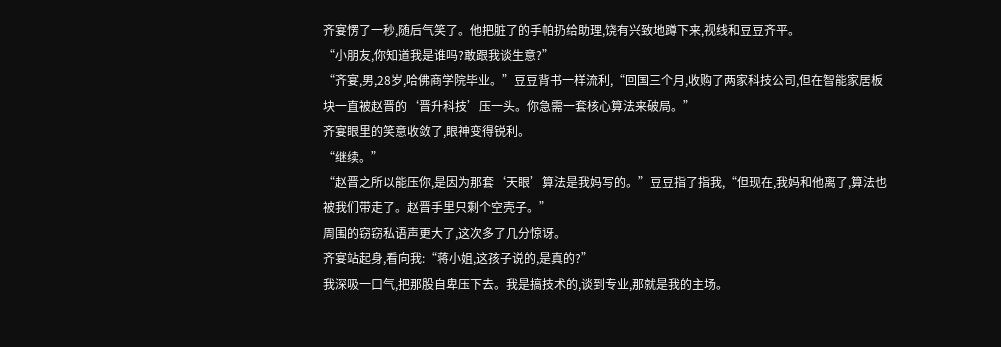齐宴愣了一秒,随后气笑了。他把脏了的手帕扔给助理,饶有兴致地蹲下来,视线和豆豆齐平。
“小朋友,你知道我是谁吗?敢跟我谈生意?”
“齐宴,男,28岁,哈佛商学院毕业。”豆豆背书一样流利,“回国三个月,收购了两家科技公司,但在智能家居板块一直被赵晋的‘晋升科技’压一头。你急需一套核心算法来破局。”
齐宴眼里的笑意收敛了,眼神变得锐利。
“继续。”
“赵晋之所以能压你,是因为那套‘天眼’算法是我妈写的。”豆豆指了指我,“但现在,我妈和他离了,算法也被我们带走了。赵晋手里只剩个空壳子。”
周围的窃窃私语声更大了,这次多了几分惊讶。
齐宴站起身,看向我:“蒋小姐,这孩子说的,是真的?”
我深吸一口气,把那股自卑压下去。我是搞技术的,谈到专业,那就是我的主场。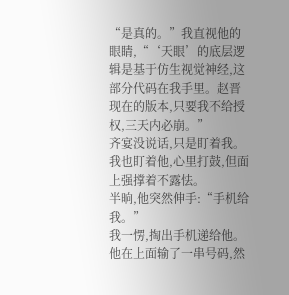“是真的。”我直视他的眼睛,“‘天眼’的底层逻辑是基于仿生视觉神经,这部分代码在我手里。赵晋现在的版本,只要我不给授权,三天内必崩。”
齐宴没说话,只是盯着我。
我也盯着他,心里打鼓,但面上强撑着不露怯。
半晌,他突然伸手:“手机给我。”
我一愣,掏出手机递给他。
他在上面输了一串号码,然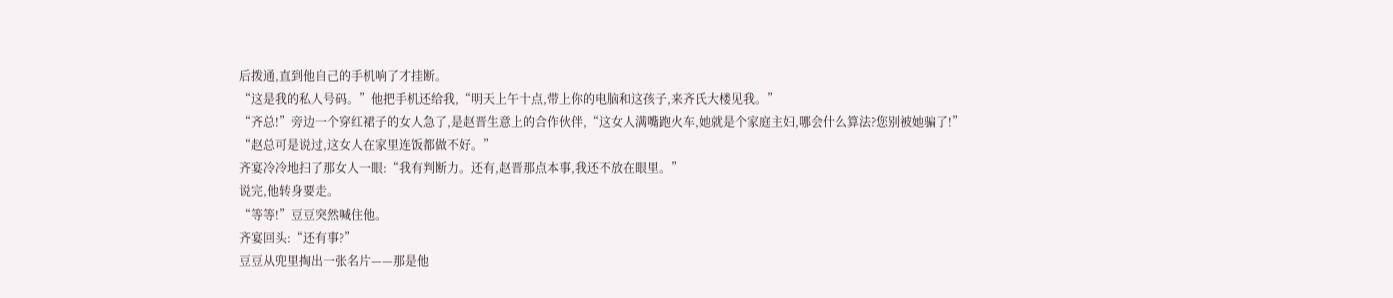后拨通,直到他自己的手机响了才挂断。
“这是我的私人号码。”他把手机还给我,“明天上午十点,带上你的电脑和这孩子,来齐氏大楼见我。”
“齐总!”旁边一个穿红裙子的女人急了,是赵晋生意上的合作伙伴,“这女人满嘴跑火车,她就是个家庭主妇,哪会什么算法?您别被她骗了!”
“赵总可是说过,这女人在家里连饭都做不好。”
齐宴冷冷地扫了那女人一眼:“我有判断力。还有,赵晋那点本事,我还不放在眼里。”
说完,他转身要走。
“等等!”豆豆突然喊住他。
齐宴回头:“还有事?”
豆豆从兜里掏出一张名片——那是他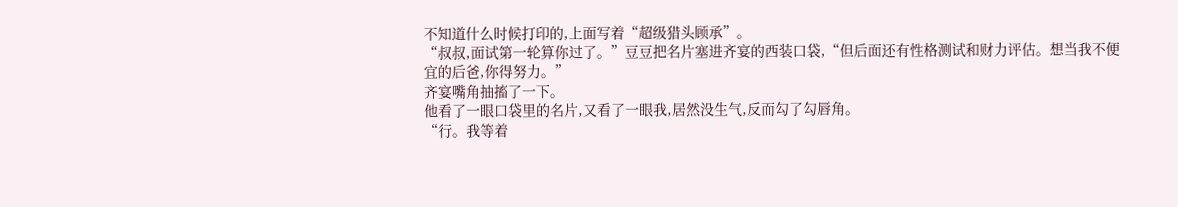不知道什么时候打印的,上面写着“超级猎头顾承”。
“叔叔,面试第一轮算你过了。”豆豆把名片塞进齐宴的西装口袋,“但后面还有性格测试和财力评估。想当我不便宜的后爸,你得努力。”
齐宴嘴角抽搐了一下。
他看了一眼口袋里的名片,又看了一眼我,居然没生气,反而勾了勾唇角。
“行。我等着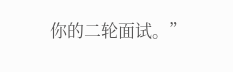你的二轮面试。”